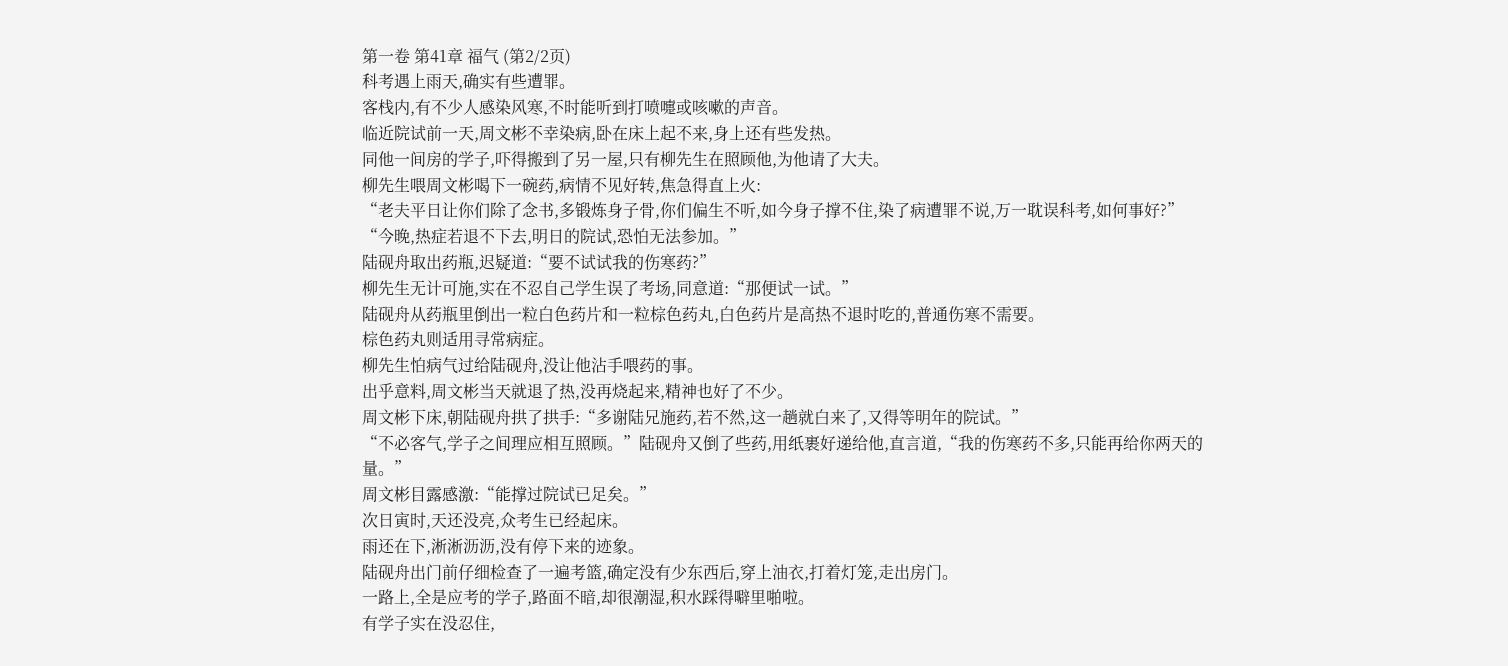第一卷 第41章 福气 (第2/2页)
科考遇上雨天,确实有些遭罪。
客栈内,有不少人感染风寒,不时能听到打喷嚏或咳嗽的声音。
临近院试前一天,周文彬不幸染病,卧在床上起不来,身上还有些发热。
同他一间房的学子,吓得搬到了另一屋,只有柳先生在照顾他,为他请了大夫。
柳先生喂周文彬喝下一碗药,病情不见好转,焦急得直上火:
“老夫平日让你们除了念书,多锻炼身子骨,你们偏生不听,如今身子撑不住,染了病遭罪不说,万一耽误科考,如何事好?”
“今晚,热症若退不下去,明日的院试,恐怕无法参加。”
陆砚舟取出药瓶,迟疑道:“要不试试我的伤寒药?”
柳先生无计可施,实在不忍自己学生误了考场,同意道:“那便试一试。”
陆砚舟从药瓶里倒出一粒白色药片和一粒棕色药丸,白色药片是高热不退时吃的,普通伤寒不需要。
棕色药丸则适用寻常病症。
柳先生怕病气过给陆砚舟,没让他沾手喂药的事。
出乎意料,周文彬当天就退了热,没再烧起来,精神也好了不少。
周文彬下床,朝陆砚舟拱了拱手:“多谢陆兄施药,若不然,这一趟就白来了,又得等明年的院试。”
“不必客气,学子之间理应相互照顾。”陆砚舟又倒了些药,用纸裹好递给他,直言道,“我的伤寒药不多,只能再给你两天的量。”
周文彬目露感激:“能撑过院试已足矣。”
次日寅时,天还没亮,众考生已经起床。
雨还在下,淅淅沥沥,没有停下来的迹象。
陆砚舟出门前仔细检查了一遍考篮,确定没有少东西后,穿上油衣,打着灯笼,走出房门。
一路上,全是应考的学子,路面不暗,却很潮湿,积水踩得噼里啪啦。
有学子实在没忍住,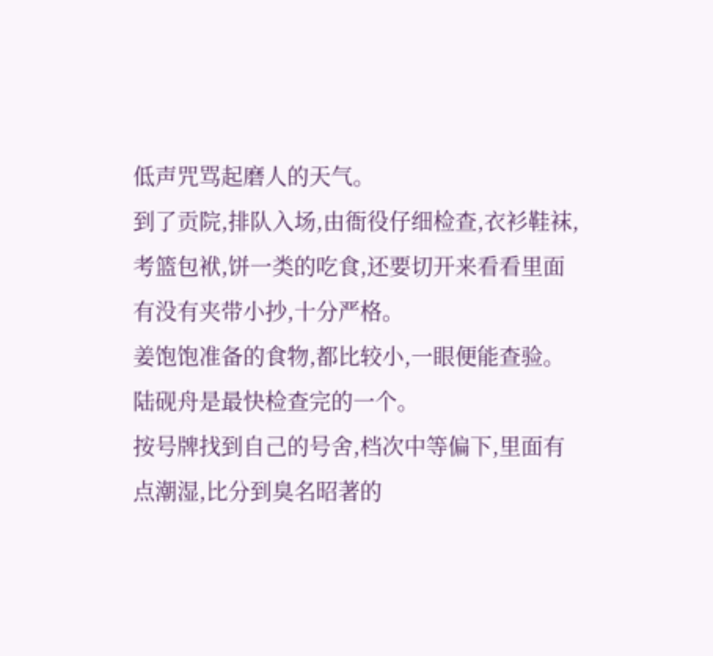低声咒骂起磨人的天气。
到了贡院,排队入场,由衙役仔细检查,衣衫鞋袜,考篮包袱,饼一类的吃食,还要切开来看看里面有没有夹带小抄,十分严格。
姜饱饱准备的食物,都比较小,一眼便能查验。
陆砚舟是最快检查完的一个。
按号牌找到自己的号舍,档次中等偏下,里面有点潮湿,比分到臭名昭著的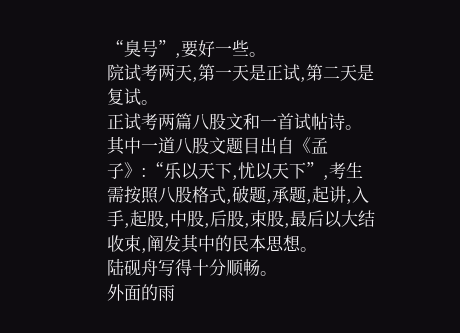“臭号”,要好一些。
院试考两天,第一天是正试,第二天是复试。
正试考两篇八股文和一首试帖诗。
其中一道八股文题目出自《孟子》:“乐以天下,忧以天下”,考生需按照八股格式,破题,承题,起讲,入手,起股,中股,后股,束股,最后以大结收束,阐发其中的民本思想。
陆砚舟写得十分顺畅。
外面的雨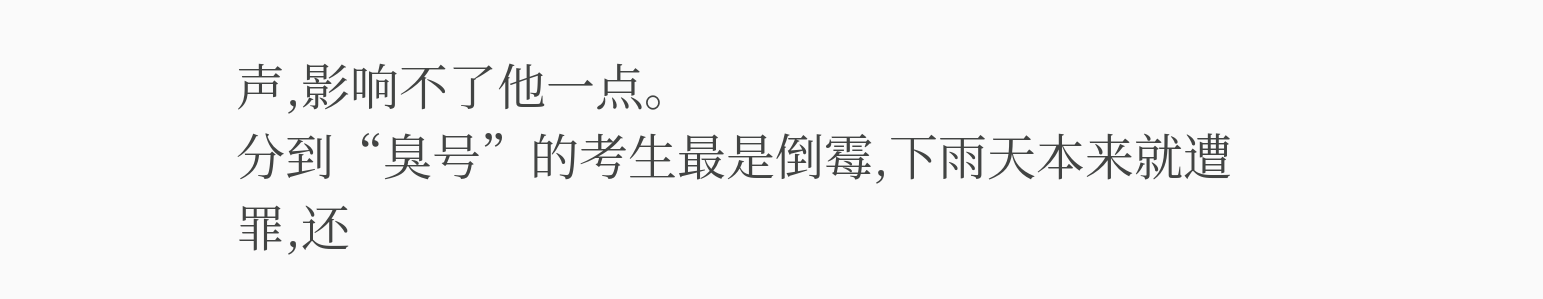声,影响不了他一点。
分到“臭号”的考生最是倒霉,下雨天本来就遭罪,还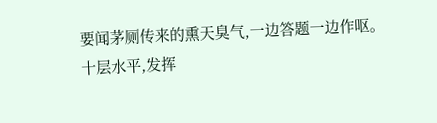要闻茅厕传来的熏天臭气,一边答题一边作呕。
十层水平,发挥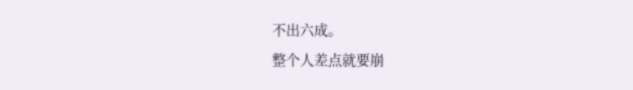不出六成。
整个人差点就要崩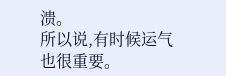溃。
所以说,有时候运气也很重要。